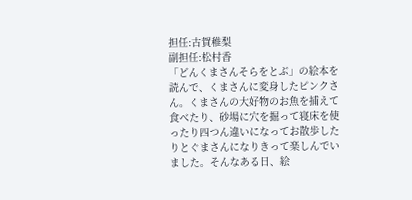担任:古賀稚梨
副担任:松村香
「どんくまさんそらをとぶ」の絵本を読んで、くまさんに変身したピンクさん。くまさんの大好物のお魚を捕えて食べたり、砂場に穴を掘って寝床を使ったり四つん違いになってお散歩したりとぐまさんになりきって楽しんでいました。そんなある日、絵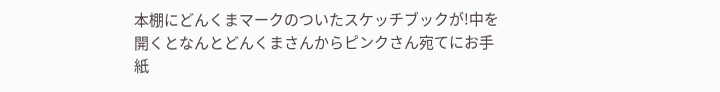本棚にどんくまマークのついたスケッチブックが!中を開くとなんとどんくまさんからピンクさん宛てにお手紙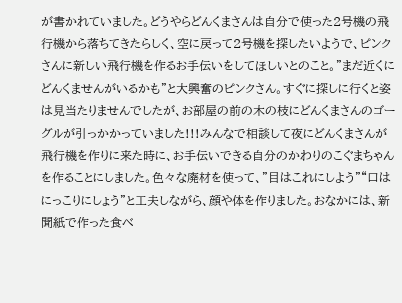が書かれていました。どうやらどんくまさんは自分で使った2号機の飛行機から落ちてきたらしく、空に戻って2号機を探したいようで、ピンクさんに新しい飛行機を作るお手伝いをしてほしいとのこと。”まだ近くにどんくませんがいるかも”と大興奮のピンクさん。すぐに探しに行くと姿は見当たりませんでしたが、お部屋の前の木の枝にどんくまさんのゴーグルが引っかかっていました!!!みんなで相談して夜にどんくまさんが飛行機を作りに来た時に、お手伝いできる自分のかわりのこぐまちゃんを作ることにしました。色々な廃材を使って、”目はこれにしよう”“口はにっこりにしょう”と工夫しながら、顔や体を作りました。おなかには、新聞紙で作った食べ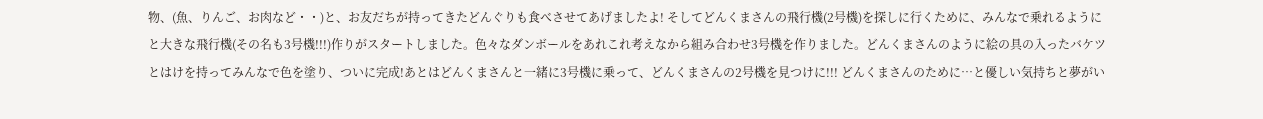物、(魚、りんご、お肉など・・)と、お友だちが持ってきたどんぐりも食べさせてあげましたよ! そしてどんくまさんの飛行機(2号機)を探しに行くために、みんなで乗れるようにと大きな飛行機(その名も3号機!!!)作りがスタートしました。色々なダンボールをあれこれ考えなから組み合わせ3号機を作りました。どんくまさんのように絵の具の入ったバケツとはけを持ってみんなで色を塗り、ついに完成!あとはどんくまさんと一緒に3号機に乗って、どんくまさんの2号機を見つけに!!! どんくまさんのために…と優しい気持ちと夢がい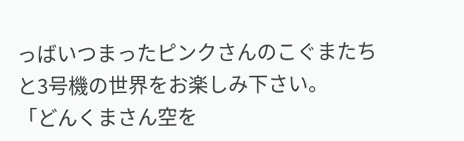っばいつまったピンクさんのこぐまたちと3号機の世界をお楽しみ下さい。
「どんくまさん空を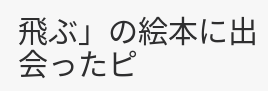飛ぶ」の絵本に出会ったピ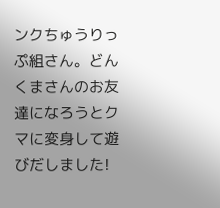ンクちゅうりっぷ組さん。どんくまさんのお友達になろうとクマに変身して遊びだしました!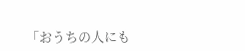「おうちの人にも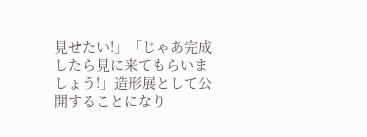見せたい!」「じゃあ完成したら見に来てもらいましょう!」造形展として公開することになり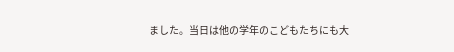ました。当日は他の学年のこどもたちにも大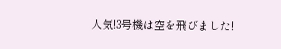人気!3号機は空を飛びました!